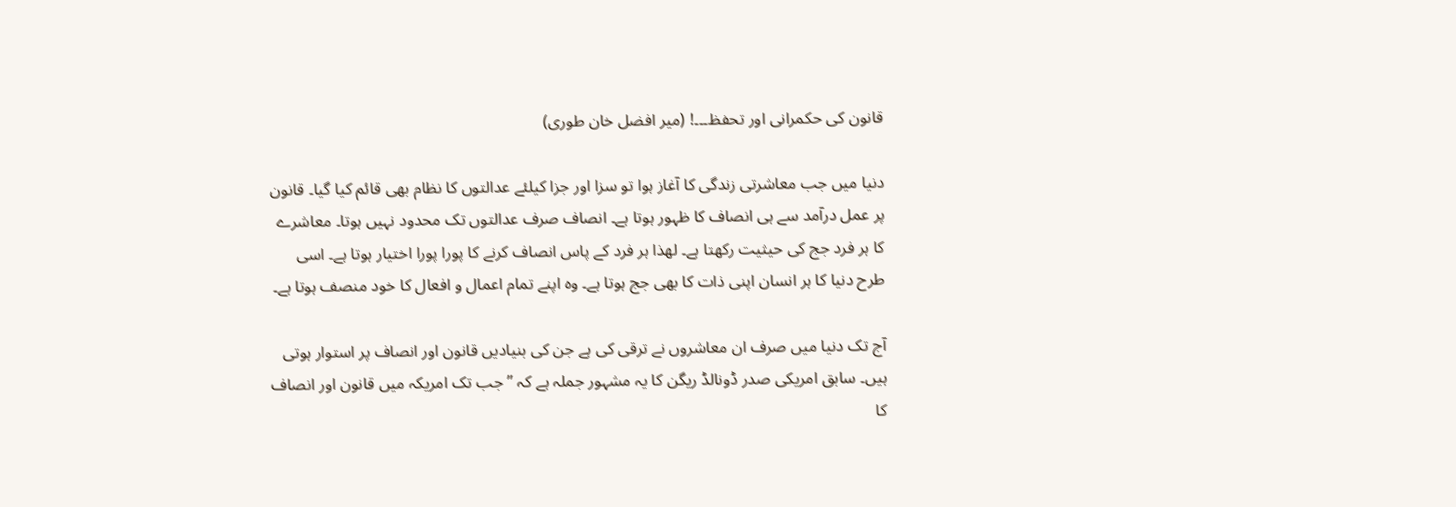قانون کی حکمرانی اور تحفظ۔۔۔! (میر افضل خان طوری)

دنیا میں جب معاشرتی زندگی کا آغاز ہوا تو سزا اور جزا کیلئے عدالتوں کا نظام بھی قائم کیا گیا۔ قانون پر عمل درآمد سے ہی انصاف کا ظہور ہوتا ہے۔ انصاف صرف عدالتوں تک محدود نہیں ہوتا۔ معاشرے کا ہر فرد جج کی حیثیت رکھتا ہے۔ لھذا ہر فرد کے پاس انصاف کرنے کا پورا پورا اختیار ہوتا ہے۔ اسی طرح دنیا کا ہر انسان اپنی ذات کا بھی جج ہوتا ہے۔ وہ اپنے تمام اعمال و افعال کا خود منصف ہوتا ہے۔

آج تک دنیا میں صرف ان معاشروں نے ترقی کی ہے جن کی بنیادیں قانون اور انصاف پر استوار ہوتی ہیں۔ سابق امریکی صدر ڈونالڈ ریگن کا یہ مشہور جملہ ہے کہ ” جب تک امریکہ میں قانون اور انصاف کا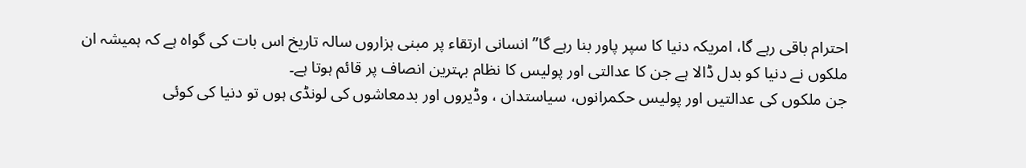احترام باقی رہے گا، امریکہ دنیا کا سپر پاور بنا رہے گا” انسانی ارتقاء پر مبنی ہزاروں سالہ تاریخ اس بات کی گواہ ہے کہ ہمیشہ ان ملکوں نے دنیا کو بدل ڈالا ہے جن کا عدالتی اور پولیس کا نظام بہترین انصاف پر قائم ہوتا ہے۔
جن ملکوں کی عدالتیں اور پولیس حکمرانوں، سیاستدان ، وڈیروں اور بدمعاشوں کی لونڈی ہوں تو دنیا کی کوئی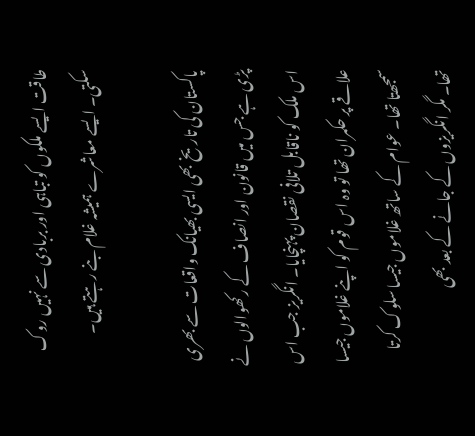طاقت ایسے ملکوں کو تباہی اور بربادی سے نہیں روک سکتی۔ ایسے معاشرے ہمیشہ غلام بنے رہتے ہیں۔

پاکستان کی تاریخ بھی ایسی بھیانک واقعات سے بھری پڑی ہے جس میں قانون اور انصاف کے رکھوالوں نے اس ملک کو ناقابل تلافی نقصان پہنچایا۔ انگریز جب اس علاقے پر حکمران تھا تو وہ اس قوم کو اپنے غلاموں جیسا سمجھتا تھا۔ عوام کے ساتھ غلاموں جیسا سلوک کرتا تھا۔ مگر انگریزوں کے جانے کے بعد بھی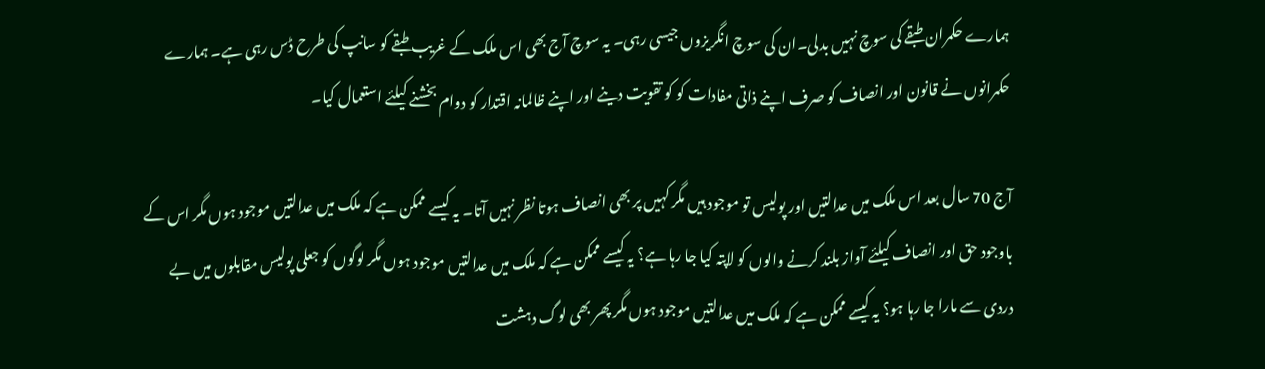ہمارے حکمران طبقے کی سوچ نہیں بدلی۔ان کی سوچ انگریزوں جیسی رہی۔ یہ سوچ آج بھی اس ملک کے غریب طبقے کو سانپ کی طرح ڈس رہی ہے۔ ہمارے حکمرانوں نے قانون اور انصاف کو صرف اپنے ذاتی مفادات کو کو تقویت دینے اور اپنے ظالمانہ اقتدار کو دوام بخشنے کیلئے استعمال کیا۔

آج 70 سال بعد اس ملک میں عدالتیں اور پولیس تو موجود ہیں مگر کہیں پر بھی انصاف ہوتا نظر نہیں آتا۔ یہ کیسے ممکن ہے کہ ملک میں عدالتیں موجود ہوں مگر اس کے باوجود حق اور انصاف کیلئے آواز بلند کرنے والوں کو لاپتہ کیا جا رہا ہے؟ یہ کیسے ممکن ہے کہ ملک میں عدالتیں موجود ہوں مگر لوگوں کو جعلی پولیس مقابلوں میں بے دردی سے مارا جا رہا ہو؟ یہ کیسے ممکن ہے کہ ملک میں عدالتیں موجود ہوں مگر پھر بھی لوگ دہشت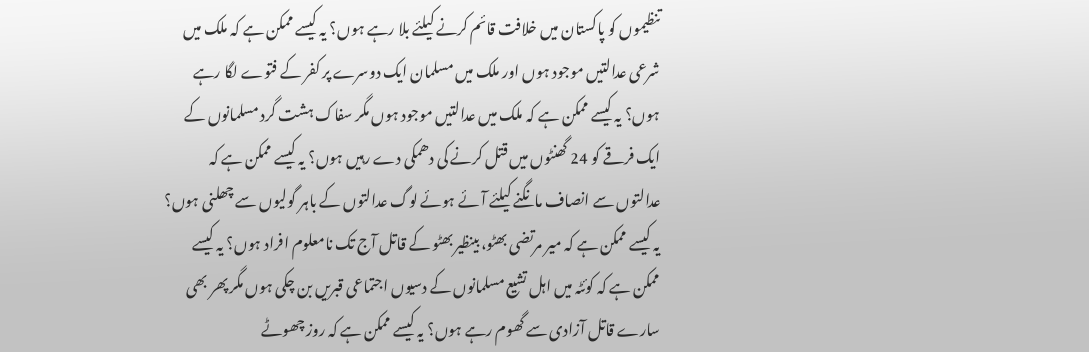تنظیموں کو پاکستان میں خلافت قائم کرنے کیلئے بلا رہے ہوں؟ یہ کیسے ممکن ہے کہ ملک میں شرعی عدالتیں موجود ہوں اور ملک میں مسلمان ایک دوسرے پر کفر کے فتوے لگا رہے ہوں؟ یہ کیسے ممکن ہے کہ ملک میں عدالتیں موجود ہوں مگر سفاک ہشت گرد مسلمانوں کے ایک فرقے کو 24 گھنٹوں میں قتل کرنے کی دھمکی دے رہیں ہوں؟ یہ کیسے ممکن ہے کہ عدالتوں سے انصاف مانگنے کیلئے آئے ہوئے لوگ عدالتوں کے باہر گولیوں سے چھلنی ہوں؟ یہ کیسے ممکن ہے کہ میر مرتضی بھٹو، بینظیر بھٹو کے قاتل آج تک نامعلوم افراد ہوں؟ یہ کیسے ممکن ہے کہ کوئٹہ میں اہل تشیع مسلمانوں کے دسیوں اجتماعی قبریں بن چکی ہوں مگر پھر بھی سارے قاتل آزادی سے گھوم رہے ہوں؟ یہ کیسے ممکن ہے کہ روز چھوٹے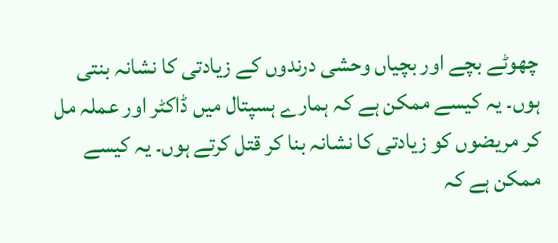چھوٹے بچے اور بچیاں وحشی درندوں کے زیادتی کا نشانہ بنتی ہوں۔ یہ کیسے ممکن ہے کہ ہمارے ہسپتال میں ڈاکٹر اور عملہ مل کر مریضوں کو زیادتی کا نشانہ بنا کر قتل کرتے ہوں۔ یہ کیسے ممکن ہے کہ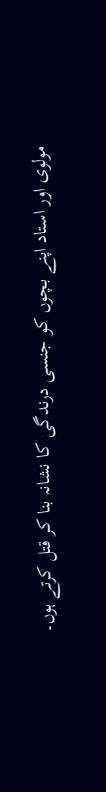مولوی اور استاد اپنے بچوں کو جنسی درندگی کا نشانہ بنا کر قتل کرتے ہوں۔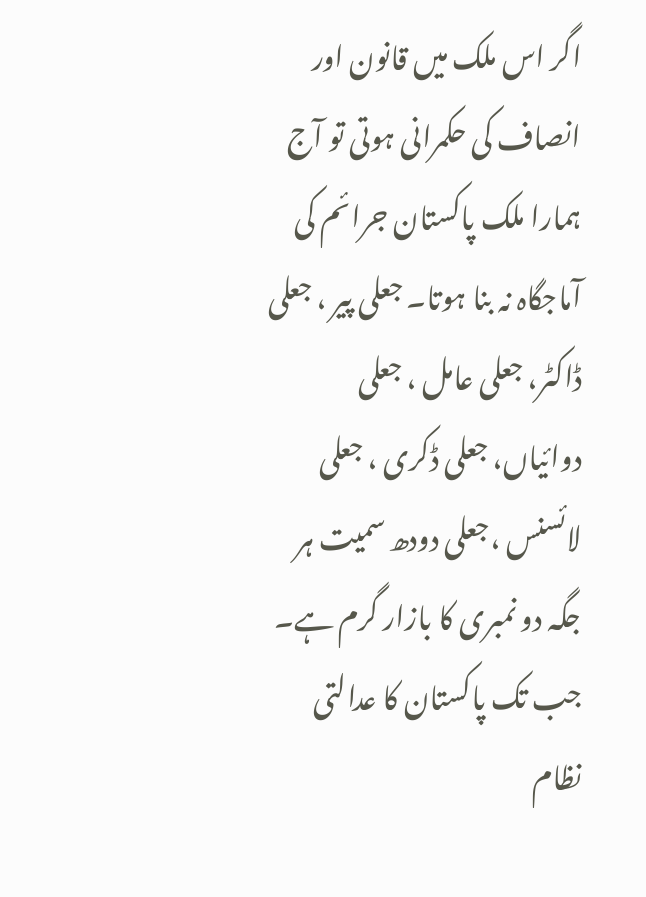اگر اس ملک میں قانون اور انصاف کی حکمرانی ہوتی تو آج ہمارا ملک پاکستان جرائم کی آماجگاہ نہ بنا ہوتا۔ جعلی پیر ، جعلی ڈاکٹر، جعلی عامل ، جعلی دوائیاں، جعلی ڈکری ، جعلی لائسنس ،جعلی دودھ سمیت ہر جگہ دو نمبری کا بازار گرم ہے۔
جب تک پاکستان کا عدالتی نظام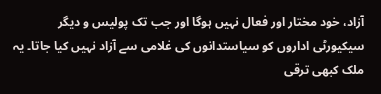آزاد، خود مختار اور فعال نہیں ہوگا اور جب تک پولیس و دیگر سیکیورٹی اداروں کو سیاستدانوں کی غلامی سے آزاد نہیں کیا جاتا۔ یہ ملک کبھی ترقی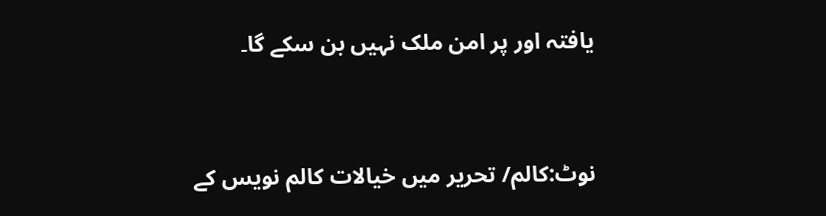یافتہ اور پر امن ملک نہیں بن سکے گا۔


نوٹ:کالم/ تحریر میں خیالات کالم نویس کے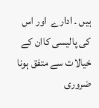ہیں ۔ ادارے  اور اس کی پالیسی کاان کے خیالات سے متفق ہونا ضروری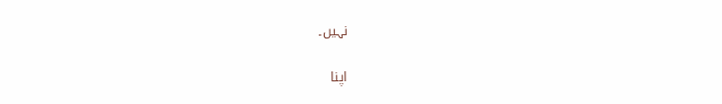نہیں۔

اپنا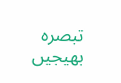تبصرہ بھیجیں